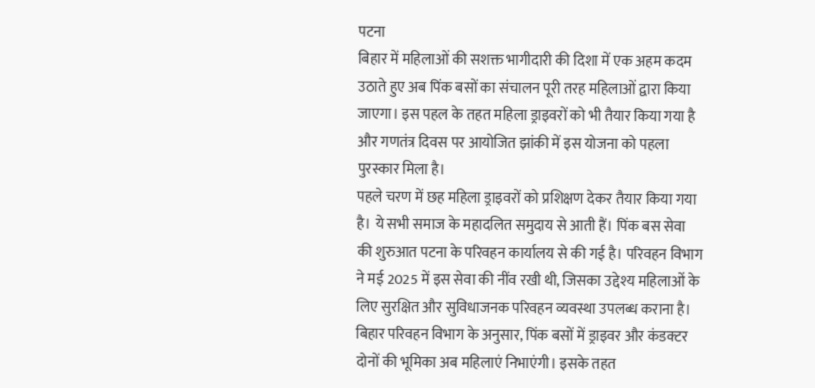पटना
बिहार में महिलाओं की सशक्त भागीदारी की दिशा में एक अहम कदम उठाते हुए अब पिंक बसों का संचालन पूरी तरह महिलाओं द्वारा किया जाएगा। इस पहल के तहत महिला ड्राइवरों को भी तैयार किया गया है और गणतंत्र दिवस पर आयोजित झांकी में इस योजना को पहला पुरस्कार मिला है।
पहले चरण में छह महिला ड्राइवरों को प्रशिक्षण देकर तैयार किया गया है। ये सभी समाज के महादलित समुदाय से आती हैं। पिंक बस सेवा की शुरुआत पटना के परिवहन कार्यालय से की गई है। परिवहन विभाग ने मई 2025 में इस सेवा की नींव रखी थी, जिसका उद्देश्य महिलाओं के लिए सुरक्षित और सुविधाजनक परिवहन व्यवस्था उपलब्ध कराना है।
बिहार परिवहन विभाग के अनुसार, पिंक बसों में ड्राइवर और कंडक्टर दोनों की भूमिका अब महिलाएं निभाएंगी। इसके तहत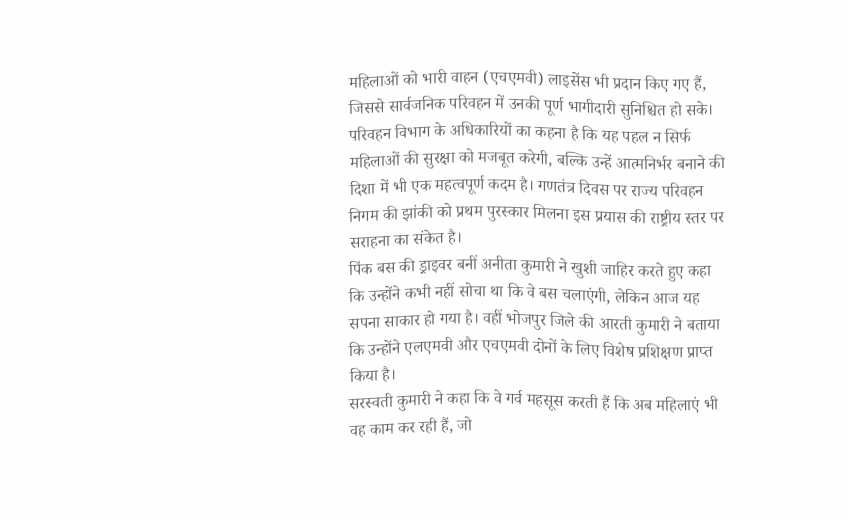महिलाओं को भारी वाहन (एचएमवी) लाइसेंस भी प्रदान किए गए हैं, जिससे सार्वजनिक परिवहन में उनकी पूर्ण भागीदारी सुनिश्चित हो सके।
परिवहन विभाग के अधिकारियों का कहना है कि यह पहल न सिर्फ महिलाओं की सुरक्षा को मजबूत करेगी, बल्कि उन्हें आत्मनिर्भर बनाने की दिशा में भी एक महत्वपूर्ण कदम है। गणतंत्र दिवस पर राज्य परिवहन निगम की झांकी को प्रथम पुरस्कार मिलना इस प्रयास की राष्ट्रीय स्तर पर सराहना का संकेत है।
पिंक बस की ड्राइवर बनीं अनीता कुमारी ने खुशी जाहिर करते हुए कहा कि उन्होंने कभी नहीं सोचा था कि वे बस चलाएंगी, लेकिन आज यह सपना साकार हो गया है। वहीं भोजपुर जिले की आरती कुमारी ने बताया कि उन्होंने एलएमवी और एचएमवी दोनों के लिए विशेष प्रशिक्षण प्राप्त किया है।
सरस्वती कुमारी ने कहा कि वे गर्व महसूस करती हैं कि अब महिलाएं भी वह काम कर रही हैं, जो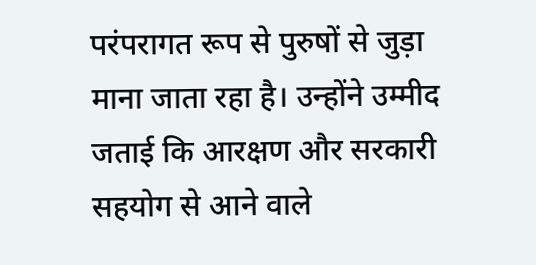परंपरागत रूप से पुरुषों से जुड़ा माना जाता रहा है। उन्होंने उम्मीद जताई कि आरक्षण और सरकारी सहयोग से आने वाले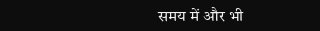समय में और भी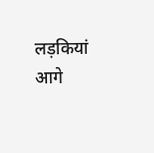लड़कियां आगे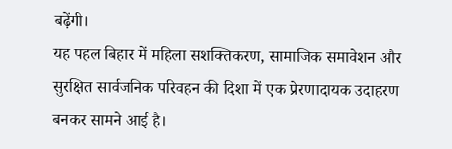बढ़ेंगी।
यह पहल बिहार में महिला सशक्तिकरण, सामाजिक समावेशन और सुरक्षित सार्वजनिक परिवहन की दिशा में एक प्रेरणादायक उदाहरण बनकर सामने आई है।